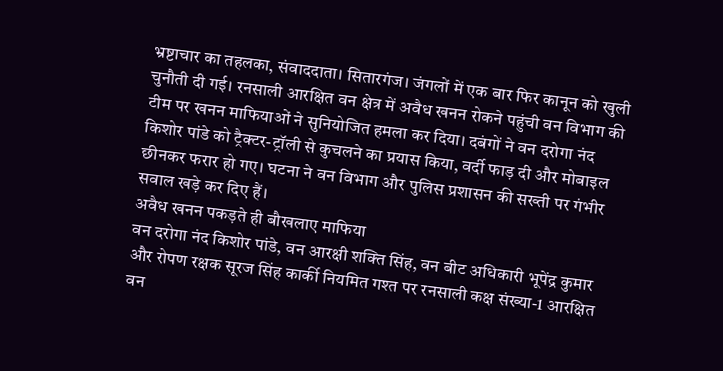भ्रष्टाचार का तहलका, संवाददाता। सितारगंज। जंगलों में एक बार फिर कानून को खुली चुनौती दी गई। रनसाली आरक्षित वन क्षेत्र में अवैध खनन रोकने पहुंची वन विभाग की टीम पर खनन माफियाओं ने सुनियोजित हमला कर दिया। दबंगों ने वन दरोगा नंद किशोर पांडे को ट्रैक्टर-ट्रॉली से कुचलने का प्रयास किया, वर्दी फाड़ दी और मोबाइल छीनकर फरार हो गए। घटना ने वन विभाग और पुलिस प्रशासन की सख्ती पर गंभीर सवाल खड़े कर दिए हैं।
अवैध खनन पकड़ते ही बौखलाए माफिया
वन दरोगा नंद किशोर पांडे, वन आरक्षी शक्ति सिंह, वन बीट अधिकारी भूपेंद्र कुमार और रोपण रक्षक सूरज सिंह कार्की नियमित गश्त पर रनसाली कक्ष संख्या-1 आरक्षित वन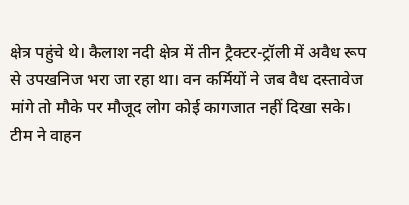क्षेत्र पहुंचे थे। कैलाश नदी क्षेत्र में तीन ट्रैक्टर-ट्रॉली में अवैध रूप से उपखनिज भरा जा रहा था। वन कर्मियों ने जब वैध दस्तावेज मांगे तो मौके पर मौजूद लोग कोई कागजात नहीं दिखा सके। टीम ने वाहन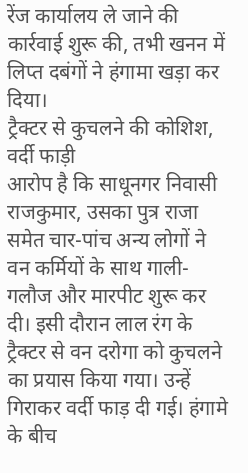रेंज कार्यालय ले जाने की कार्रवाई शुरू की, तभी खनन में लिप्त दबंगों ने हंगामा खड़ा कर दिया।
ट्रैक्टर से कुचलने की कोशिश, वर्दी फाड़ी
आरोप है कि साधूनगर निवासी राजकुमार, उसका पुत्र राजा समेत चार-पांच अन्य लोगों ने वन कर्मियों के साथ गाली-गलौज और मारपीट शुरू कर दी। इसी दौरान लाल रंग के ट्रैक्टर से वन दरोगा को कुचलने का प्रयास किया गया। उन्हें गिराकर वर्दी फाड़ दी गई। हंगामे के बीच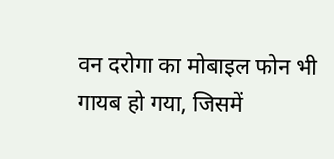वन दरोगा का मोबाइल फोन भी गायब हो गया, जिसमें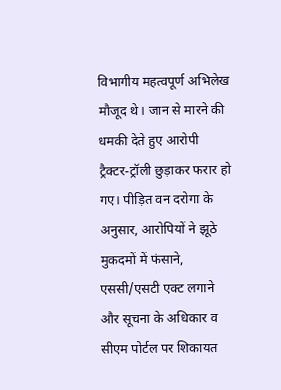विभागीय महत्वपूर्ण अभिलेख मौजूद थे। जान से मारने की धमकी देते हुए आरोपी ट्रैक्टर-ट्रॉली छुड़ाकर फरार हो गए। पीड़ित वन दरोगा के अनुसार, आरोपियों ने झूठे मुकदमों में फंसाने, एससी/एसटी एक्ट लगाने और सूचना के अधिकार व सीएम पोर्टल पर शिकायत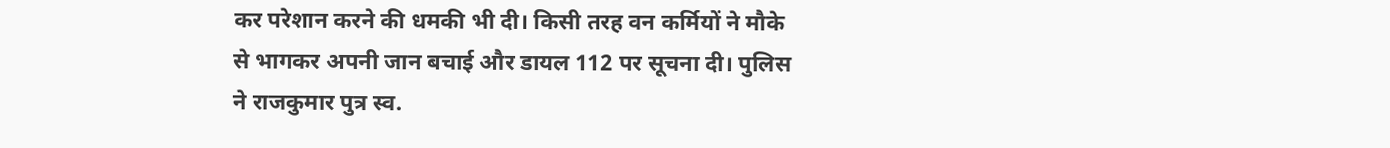कर परेशान करने की धमकी भी दी। किसी तरह वन कर्मियों ने मौके से भागकर अपनी जान बचाई और डायल 112 पर सूचना दी। पुलिस ने राजकुमार पुत्र स्व.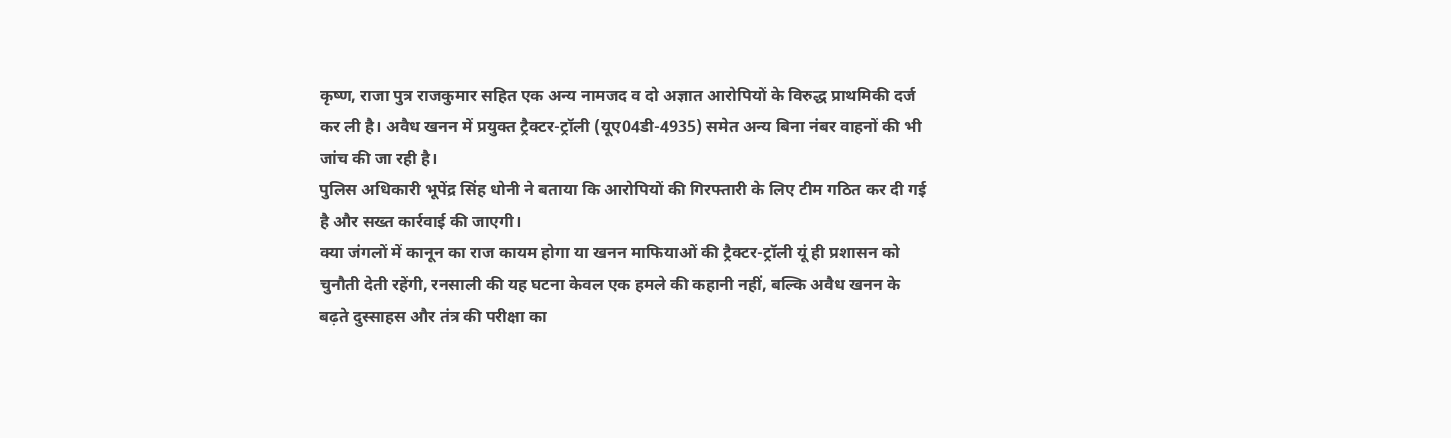कृष्ण, राजा पुत्र राजकुमार सहित एक अन्य नामजद व दो अज्ञात आरोपियों के विरुद्ध प्राथमिकी दर्ज कर ली है। अवैध खनन में प्रयुक्त ट्रैक्टर-ट्रॉली (यूए04डी-4935) समेत अन्य बिना नंबर वाहनों की भी जांच की जा रही है।
पुलिस अधिकारी भूपेंद्र सिंह धोनी ने बताया कि आरोपियों की गिरफ्तारी के लिए टीम गठित कर दी गई है और सख्त कार्रवाई की जाएगी।
क्या जंगलों में कानून का राज कायम होगा या खनन माफियाओं की ट्रैक्टर-ट्रॉली यूं ही प्रशासन को चुनौती देती रहेंगी, रनसाली की यह घटना केवल एक हमले की कहानी नहीं, बल्कि अवैध खनन के बढ़ते दुस्साहस और तंत्र की परीक्षा का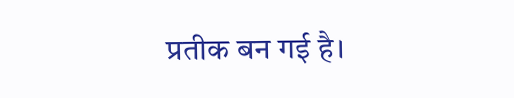प्रतीक बन गई है।